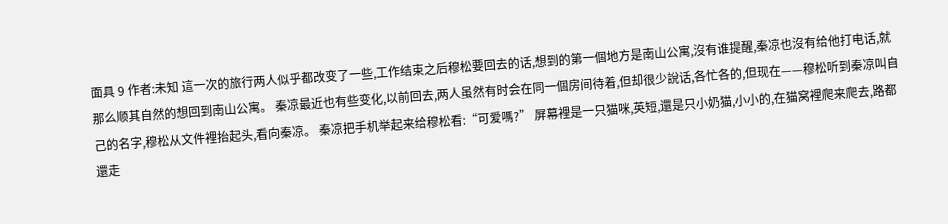面具 9 作者:未知 這一次的旅行两人似乎都改变了一些,工作结束之后穆松要回去的话,想到的第一個地方是南山公寓,沒有谁提醒,秦凉也沒有给他打电话,就那么顺其自然的想回到南山公寓。 秦凉最近也有些变化,以前回去,两人虽然有时会在同一個房间待着,但却很少說话,各忙各的,但现在——穆松听到秦凉叫自己的名字,穆松从文件裡抬起头,看向秦凉。 秦凉把手机举起来给穆松看:“可爱嗎?” 屏幕裡是一只猫咪,英短,還是只小奶猫,小小的,在猫窝裡爬来爬去,路都還走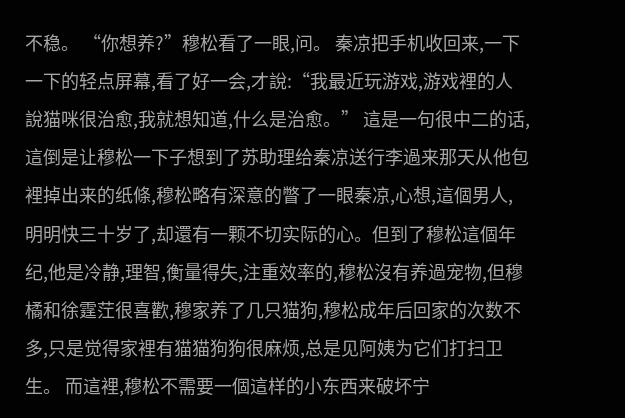不稳。 “你想养?”穆松看了一眼,问。 秦凉把手机收回来,一下一下的轻点屏幕,看了好一会,才說:“我最近玩游戏,游戏裡的人說猫咪很治愈,我就想知道,什么是治愈。” 這是一句很中二的话,這倒是让穆松一下子想到了苏助理给秦凉送行李過来那天从他包裡掉出来的纸條,穆松略有深意的瞥了一眼秦凉,心想,這個男人,明明快三十岁了,却還有一颗不切实际的心。但到了穆松這個年纪,他是冷静,理智,衡量得失,注重效率的,穆松沒有养過宠物,但穆橘和徐霆茳很喜歡,穆家养了几只猫狗,穆松成年后回家的次数不多,只是觉得家裡有猫猫狗狗很麻烦,总是见阿姨为它们打扫卫生。 而這裡,穆松不需要一個這样的小东西来破坏宁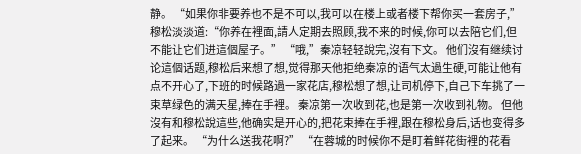静。 “如果你非要养也不是不可以,我可以在楼上或者楼下帮你买一套房子,”穆松淡淡道:“你养在裡面,請人定期去照顾,我不来的时候,你可以去陪它们,但不能让它们进這個屋子。” “哦,”秦凉轻轻說完,沒有下文。 他们沒有继续讨论這個话题,穆松后来想了想,觉得那天他拒绝秦凉的语气太過生硬,可能让他有点不开心了,下班的时候路過一家花店,穆松想了想,让司机停下,自己下车挑了一束草绿色的满天星,捧在手裡。 秦凉第一次收到花,也是第一次收到礼物。 但他沒有和穆松說這些,他确实是开心的,把花束捧在手裡,跟在穆松身后,话也变得多了起来。 “为什么送我花啊?” “在蓉城的时候你不是盯着鲜花街裡的花看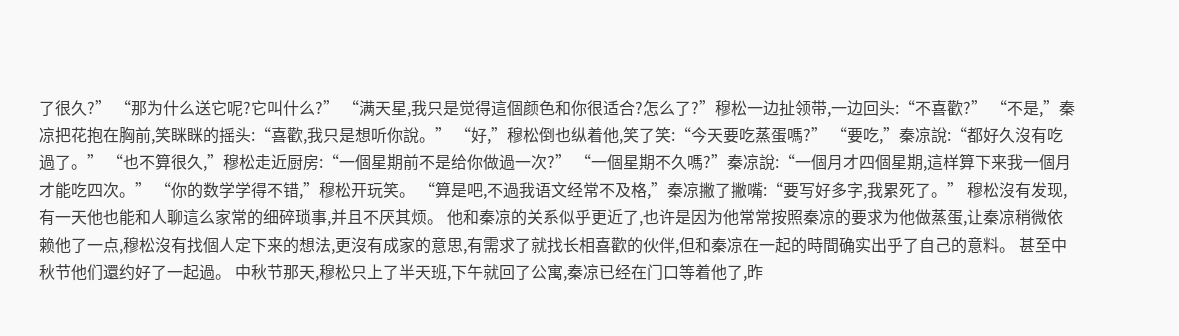了很久?” “那为什么送它呢?它叫什么?” “满天星,我只是觉得這個颜色和你很适合?怎么了?”穆松一边扯领带,一边回头:“不喜歡?” “不是,”秦凉把花抱在胸前,笑眯眯的摇头:“喜歡,我只是想听你說。” “好,”穆松倒也纵着他,笑了笑:“今天要吃蒸蛋嗎?” “要吃,”秦凉說:“都好久沒有吃過了。” “也不算很久,”穆松走近厨房:“一個星期前不是给你做過一次?” “一個星期不久嗎?”秦凉說:“一個月才四個星期,這样算下来我一個月才能吃四次。” “你的数学学得不错,”穆松开玩笑。 “算是吧,不過我语文经常不及格,”秦凉撇了撇嘴:“要写好多字,我累死了。” 穆松沒有发现,有一天他也能和人聊這么家常的细碎琐事,并且不厌其烦。 他和秦凉的关系似乎更近了,也许是因为他常常按照秦凉的要求为他做蒸蛋,让秦凉稍微依赖他了一点,穆松沒有找個人定下来的想法,更沒有成家的意思,有需求了就找长相喜歡的伙伴,但和秦凉在一起的時間确实出乎了自己的意料。 甚至中秋节他们還约好了一起過。 中秋节那天,穆松只上了半天班,下午就回了公寓,秦凉已经在门口等着他了,昨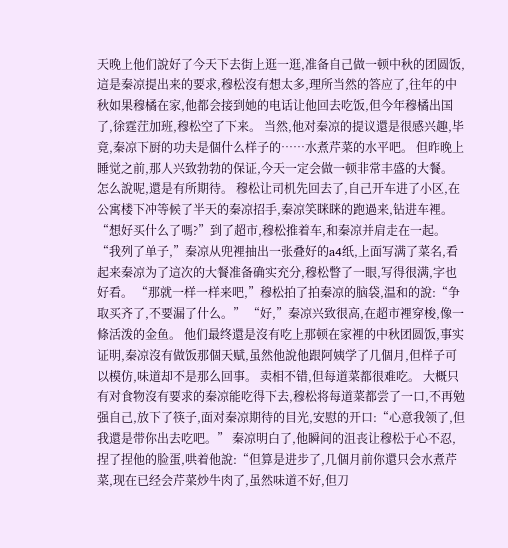天晚上他们說好了今天下去街上逛一逛,准备自己做一顿中秋的团圆饭,這是秦凉提出来的要求,穆松沒有想太多,理所当然的答应了,往年的中秋如果穆橘在家,他都会接到她的电话让他回去吃饭,但今年穆橘出国了,徐霆茳加班,穆松空了下来。 当然,他对秦凉的提议還是很感兴趣,毕竟,秦凉下厨的功夫是個什么样子的……水煮芹菜的水平吧。 但昨晚上睡觉之前,那人兴致勃勃的保证,今天一定会做一顿非常丰盛的大餐。 怎么說呢,還是有所期待。 穆松让司机先回去了,自己开车进了小区,在公寓楼下冲等候了半天的秦凉招手,秦凉笑眯眯的跑過来,钻进车裡。 “想好买什么了嗎?”到了超市,穆松推着车,和秦凉并肩走在一起。 “我列了单子,”秦凉从兜裡抽出一张叠好的a4纸,上面写满了菜名,看起来秦凉为了這次的大餐准备确实充分,穆松瞥了一眼,写得很满,字也好看。 “那就一样一样来吧,”穆松拍了拍秦凉的脑袋,温和的說:“争取买齐了,不要漏了什么。” “好,”秦凉兴致很高,在超市裡穿梭,像一條活泼的金鱼。 他们最终還是沒有吃上那顿在家裡的中秋团圆饭,事实证明,秦凉沒有做饭那個天赋,虽然他說他跟阿姨学了几個月,但样子可以模仿,味道却不是那么回事。 卖相不错,但每道菜都很难吃。 大概只有对食物沒有要求的秦凉能吃得下去,穆松将每道菜都尝了一口,不再勉强自己,放下了筷子,面对秦凉期待的目光,安慰的开口:“心意我领了,但我還是带你出去吃吧。” 秦凉明白了,他瞬间的沮丧让穆松于心不忍,捏了捏他的脸蛋,哄着他說:“但算是进步了,几個月前你還只会水煮芹菜,现在已经会芹菜炒牛肉了,虽然味道不好,但刀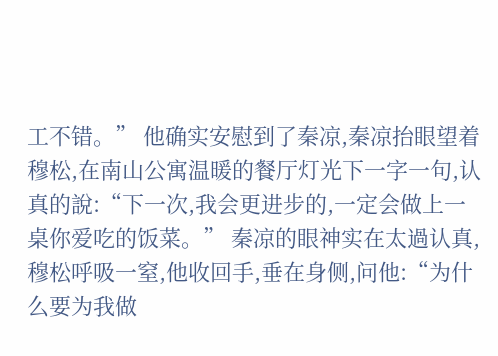工不错。” 他确实安慰到了秦凉,秦凉抬眼望着穆松,在南山公寓温暖的餐厅灯光下一字一句,认真的說:“下一次,我会更进步的,一定会做上一桌你爱吃的饭菜。” 秦凉的眼神实在太過认真,穆松呼吸一窒,他收回手,垂在身侧,问他:“为什么要为我做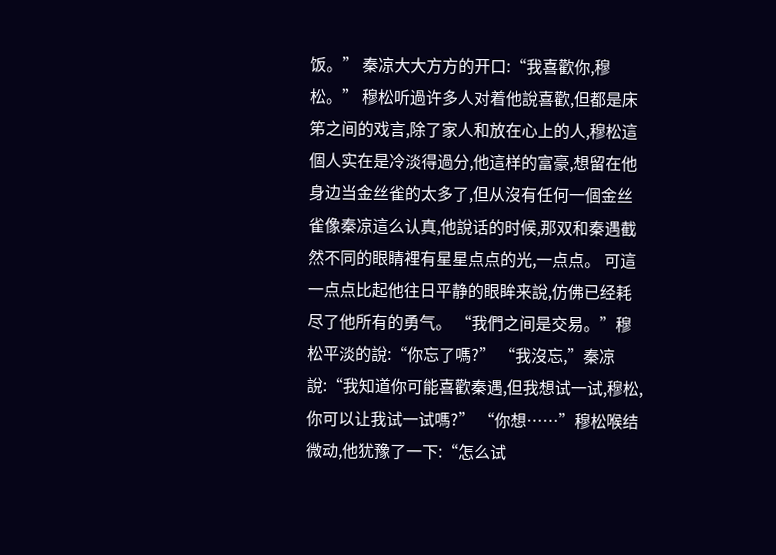饭。” 秦凉大大方方的开口:“我喜歡你,穆松。” 穆松听過许多人对着他說喜歡,但都是床笫之间的戏言,除了家人和放在心上的人,穆松這個人实在是冷淡得過分,他這样的富豪,想留在他身边当金丝雀的太多了,但从沒有任何一個金丝雀像秦凉這么认真,他說话的时候,那双和秦遇截然不同的眼睛裡有星星点点的光,一点点。 可這一点点比起他往日平静的眼眸来說,仿佛已经耗尽了他所有的勇气。 “我們之间是交易。”穆松平淡的說:“你忘了嗎?” “我沒忘,”秦凉說:“我知道你可能喜歡秦遇,但我想试一试,穆松,你可以让我试一试嗎?” “你想……”穆松喉结微动,他犹豫了一下:“怎么试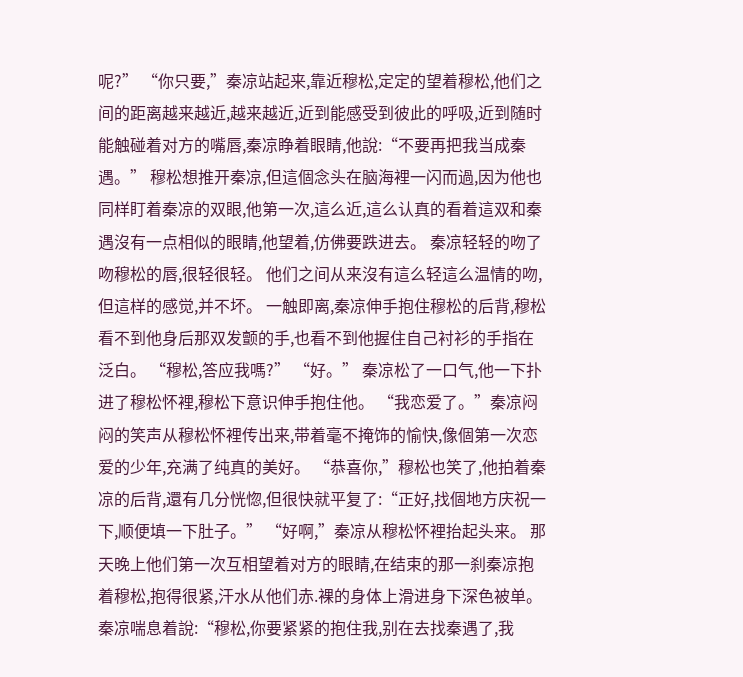呢?” “你只要,”秦凉站起来,靠近穆松,定定的望着穆松,他们之间的距离越来越近,越来越近,近到能感受到彼此的呼吸,近到随时能触碰着对方的嘴唇,秦凉睁着眼睛,他說:“不要再把我当成秦遇。” 穆松想推开秦凉,但這個念头在脑海裡一闪而過,因为他也同样盯着秦凉的双眼,他第一次,這么近,這么认真的看着這双和秦遇沒有一点相似的眼睛,他望着,仿佛要跌进去。 秦凉轻轻的吻了吻穆松的唇,很轻很轻。 他们之间从来沒有這么轻這么温情的吻,但這样的感觉,并不坏。 一触即离,秦凉伸手抱住穆松的后背,穆松看不到他身后那双发颤的手,也看不到他握住自己衬衫的手指在泛白。 “穆松,答应我嗎?” “好。” 秦凉松了一口气,他一下扑进了穆松怀裡,穆松下意识伸手抱住他。 “我恋爱了。”秦凉闷闷的笑声从穆松怀裡传出来,带着毫不掩饰的愉快,像個第一次恋爱的少年,充满了纯真的美好。 “恭喜你,”穆松也笑了,他拍着秦凉的后背,還有几分恍惚,但很快就平复了:“正好,找個地方庆祝一下,顺便填一下肚子。” “好啊,”秦凉从穆松怀裡抬起头来。 那天晚上他们第一次互相望着对方的眼睛,在结束的那一刹秦凉抱着穆松,抱得很紧,汗水从他们赤.裸的身体上滑进身下深色被单。 秦凉喘息着說:“穆松,你要紧紧的抱住我,别在去找秦遇了,我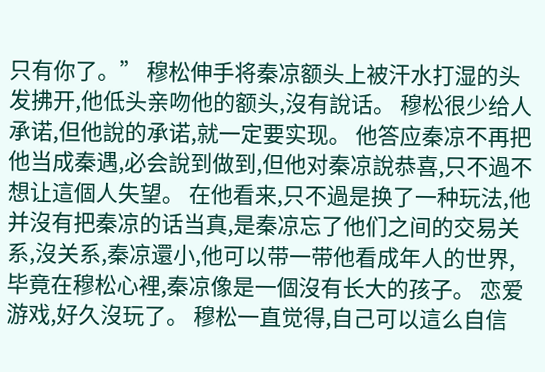只有你了。” 穆松伸手将秦凉额头上被汗水打湿的头发拂开,他低头亲吻他的额头,沒有說话。 穆松很少给人承诺,但他說的承诺,就一定要实现。 他答应秦凉不再把他当成秦遇,必会說到做到,但他对秦凉說恭喜,只不過不想让這個人失望。 在他看来,只不過是换了一种玩法,他并沒有把秦凉的话当真,是秦凉忘了他们之间的交易关系,沒关系,秦凉還小,他可以带一带他看成年人的世界,毕竟在穆松心裡,秦凉像是一個沒有长大的孩子。 恋爱游戏,好久沒玩了。 穆松一直觉得,自己可以這么自信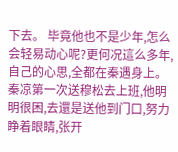下去。 毕竟他也不是少年,怎么会轻易动心呢?更何况這么多年,自己的心思,全都在秦遇身上。 秦凉第一次送穆松去上班,他明明很困,去還是送他到门口,努力睁着眼睛,张开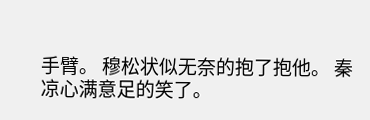手臂。 穆松状似无奈的抱了抱他。 秦凉心满意足的笑了。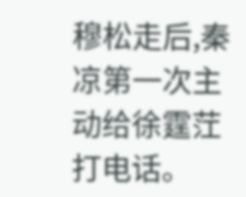穆松走后,秦凉第一次主动给徐霆茳打电话。